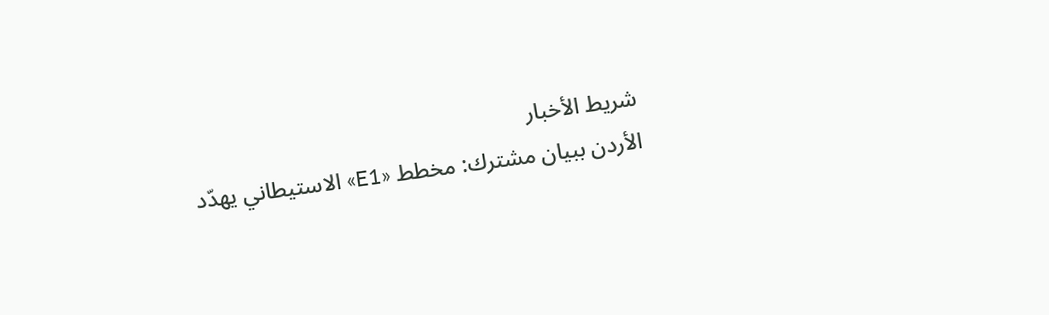شريط الأخبار
الأردن ببيان مشترك: مخطط «E1» الاستيطاني يهدّد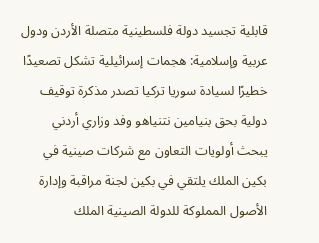قابلية تجسيد دولة فلسطينية متصلة الأردن ودول عربية وإسلامية: هجمات إسرائيلية تشكل تصعيدًا خطيرًا لسيادة سوريا تركيا تصدر مذكرة توقيف دولية بحق بنيامين نتنياهو وفد وزاري أردني يبحث أولويات التعاون مع شركات صينية في بكين الملك يلتقي في بكين لجنة مراقبة وإدارة الأصول المملوكة للدولة الصينية الملك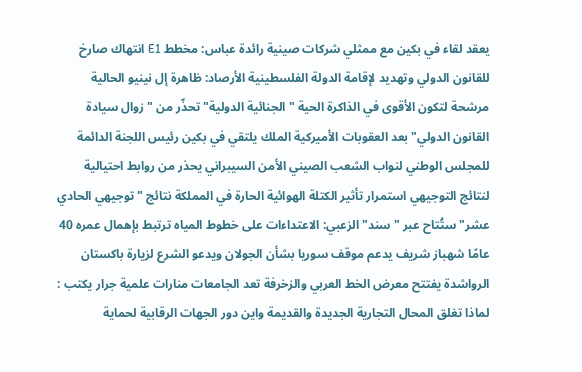يعقد لقاء في بكين مع ممثلي شركات صينية رائدة عباس: مخطط E1 انتهاك صارخ للقانون الدولي وتهديد لإقامة الدولة الفلسطينية الأرصاد: ظاهرة إل نينيو الحالية مرشحة لتكون الأقوى في الذاكرة الحية "الجنائية الدولية" تحذّر من "زوال سيادة القانون الدولي" بعد العقوبات الأميركية الملك يلتقي في بكين رئيس اللجنة الدائمة للمجلس الوطني لنواب الشعب الصيني الأمن السيبراني يحذر من روابط احتيالية لنتائج التوجيهي استمرار تأثير الكتلة الهوائية الحارة في المملكة نتائج "توجيهي الحادي عشر" ستُتاح عبر "سند" الزعبي: الاعتداءات على خطوط المياه ترتبط بإهمال عمره 40 عامًا شهباز شريف يدعم موقف سوريا بشأن الجولان ويدعو الشرع لزيارة باكستان الرواشدة يفتتح معرض الخط العربي والزخرفة تعد الجامعات منارات علمية جرار يكتب : لماذا تغلق المحال التجارية الجديدة والقديمة واين دور الجهات الرقابية لحماية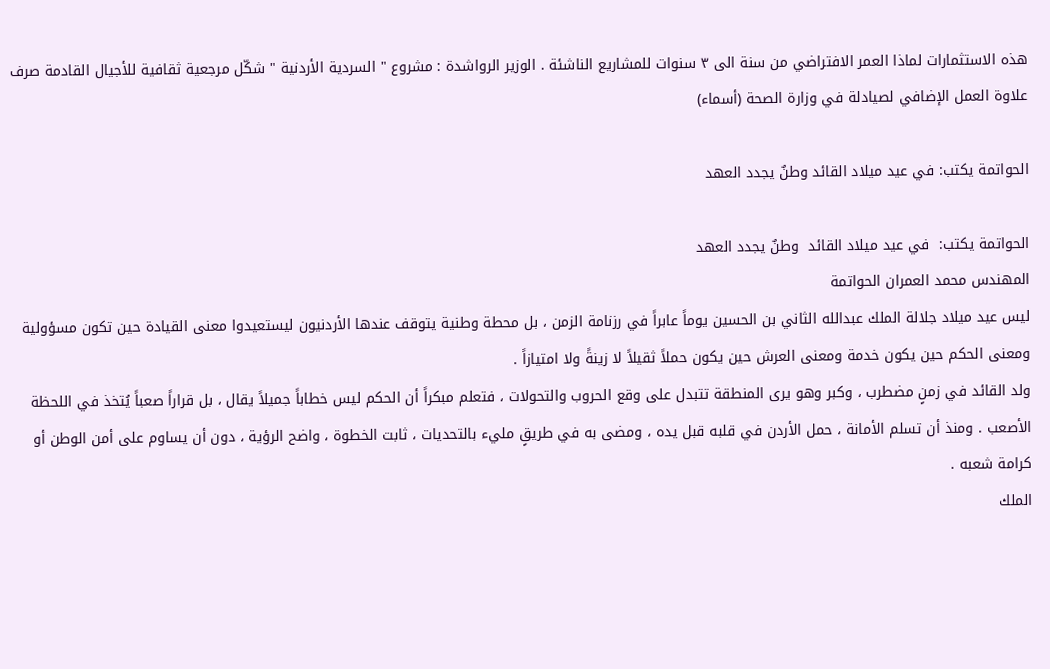هذه الاستثمارات لماذا العمر الافتراضي من سنة الى ٣ سنوات للمشاريع الناشئة . الوزير الرواشدة : مشروع " السردية الأردنية " شكّل مرجعية ثقافية للأجيال القادمة صرف علاوة العمل الإضافي لصيادلة في وزارة الصحة (أسماء)

الحواتمة يكتب: في عيد ميلاد القائد وطنٌ يجدد العهد

الحواتمة يكتب:  في عيد ميلاد القائد  وطنٌ يجدد العهد
المهندس محمد العمران الحواتمة
ليس عيد ميلاد جلالة الملك عبدالله الثاني بن الحسين يوماً عابراً في رزنامة الزمن ، بل محطة وطنية يتوقف عندها الأردنيون ليستعيدوا معنى القيادة حين تكون مسؤولية ومعنى الحكم حين يكون خدمة ومعنى العرش حين يكون حملاً ثقيلاً لا زينةً ولا امتيازاً .
ولد القائد في زمنٍ مضطرب ، وكبر وهو يرى المنطقة تتبدل على وقع الحروب والتحولات ، فتعلم مبكراً أن الحكم ليس خطاباً جميلاً يقال ، بل قراراً صعباً يُتخذ في اللحظة الأصعب . ومنذ أن تسلم الأمانة ، حمل الأردن في قلبه قبل يده ، ومضى به في طريقٍ مليء بالتحديات ، ثابت الخطوة ، واضح الرؤية ، دون أن يساوم على أمن الوطن أو كرامة شعبه .
الملك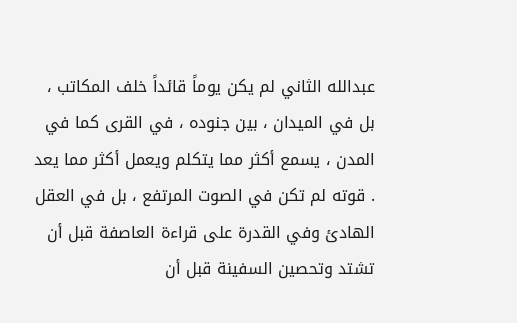عبدالله الثاني لم يكن يوماً قائداً خلف المكاتب ، بل في الميدان ، بين جنوده ، في القرى كما في المدن ، يسمع أكثر مما يتكلم ويعمل أكثر مما يعد . قوته لم تكن في الصوت المرتفع ، بل في العقل الهادئ وفي القدرة على قراءة العاصفة قبل أن تشتد وتحصين السفينة قبل أن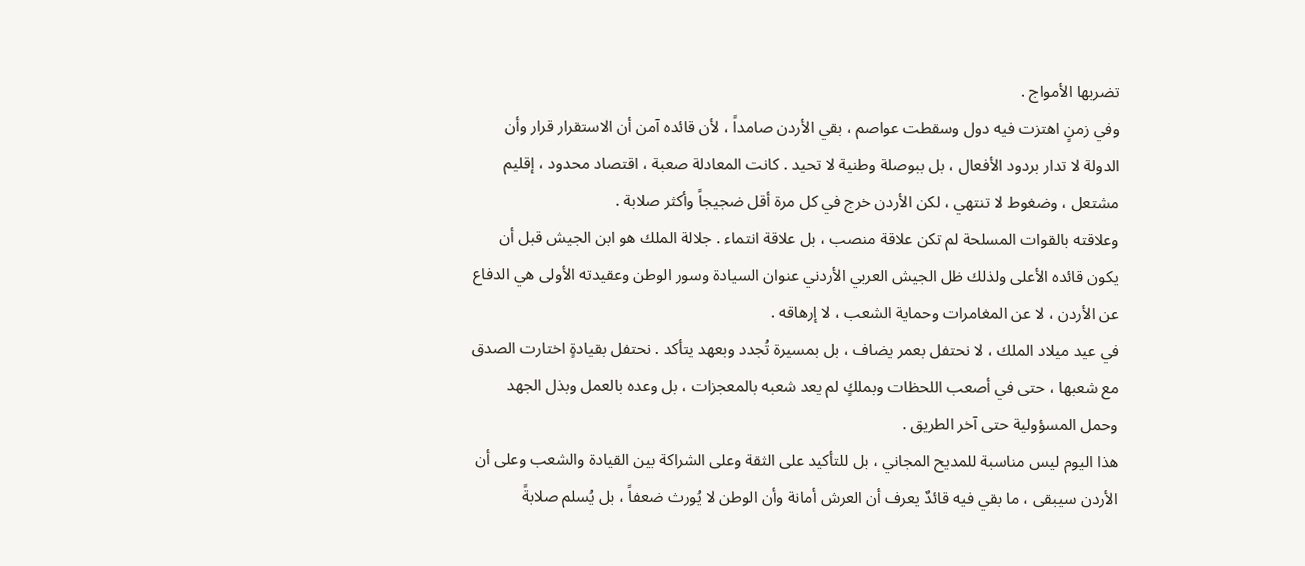تضربها الأمواج .
وفي زمنٍ اهتزت فيه دول وسقطت عواصم ، بقي الأردن صامداً ، لأن قائده آمن أن الاستقرار قرار وأن الدولة لا تدار بردود الأفعال ، بل ببوصلة وطنية لا تحيد . كانت المعادلة صعبة ، اقتصاد محدود ، إقليم مشتعل ، وضغوط لا تنتهي ، لكن الأردن خرج في كل مرة أقل ضجيجاً وأكثر صلابة .
وعلاقته بالقوات المسلحة لم تكن علاقة منصب ، بل علاقة انتماء . جلالة الملك هو ابن الجيش قبل أن يكون قائده الأعلى ولذلك ظل الجيش العربي الأردني عنوان السيادة وسور الوطن وعقيدته الأولى هي الدفاع عن الأردن ، لا عن المغامرات وحماية الشعب ، لا إرهاقه .
في عيد ميلاد الملك ، لا نحتفل بعمر يضاف ، بل بمسيرة تُجدد وبعهد يتأكد . نحتفل بقيادةٍ اختارت الصدق مع شعبها ، حتى في أصعب اللحظات وبملكٍ لم يعد شعبه بالمعجزات ، بل وعده بالعمل وبذل الجهد وحمل المسؤولية حتى آخر الطريق .
هذا اليوم ليس مناسبة للمديح المجاني ، بل للتأكيد على الثقة وعلى الشراكة بين القيادة والشعب وعلى أن الأردن سيبقى ، ما بقي فيه قائدٌ يعرف أن العرش أمانة وأن الوطن لا يُورث ضعفاً ، بل يُسلم صلابةً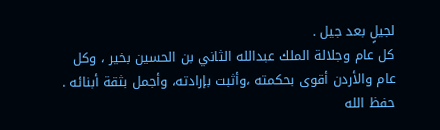لجيلٍ بعد جيل .
كل عام وجلالة الملك عبدالله الثاني بن الحسين بخير ، وكل عام والأردن أقوى بحكمته ،وأثبت بإرادته، وأجمل بثقة أبنائه .
حفظ الله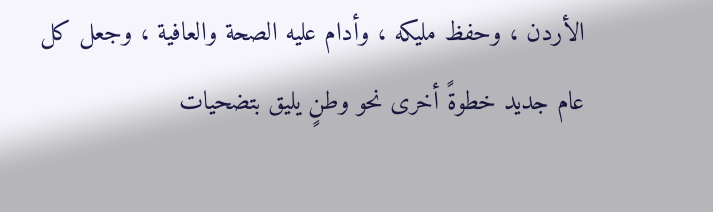الأردن ، وحفظ مليكه ، وأدام عليه الصحة والعافية ، وجعل كل عام جديد خطوةً أخرى نحو وطنٍ يليق بتضحيات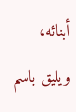أبنائه، ويليق باسم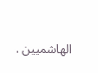الهاشميين .